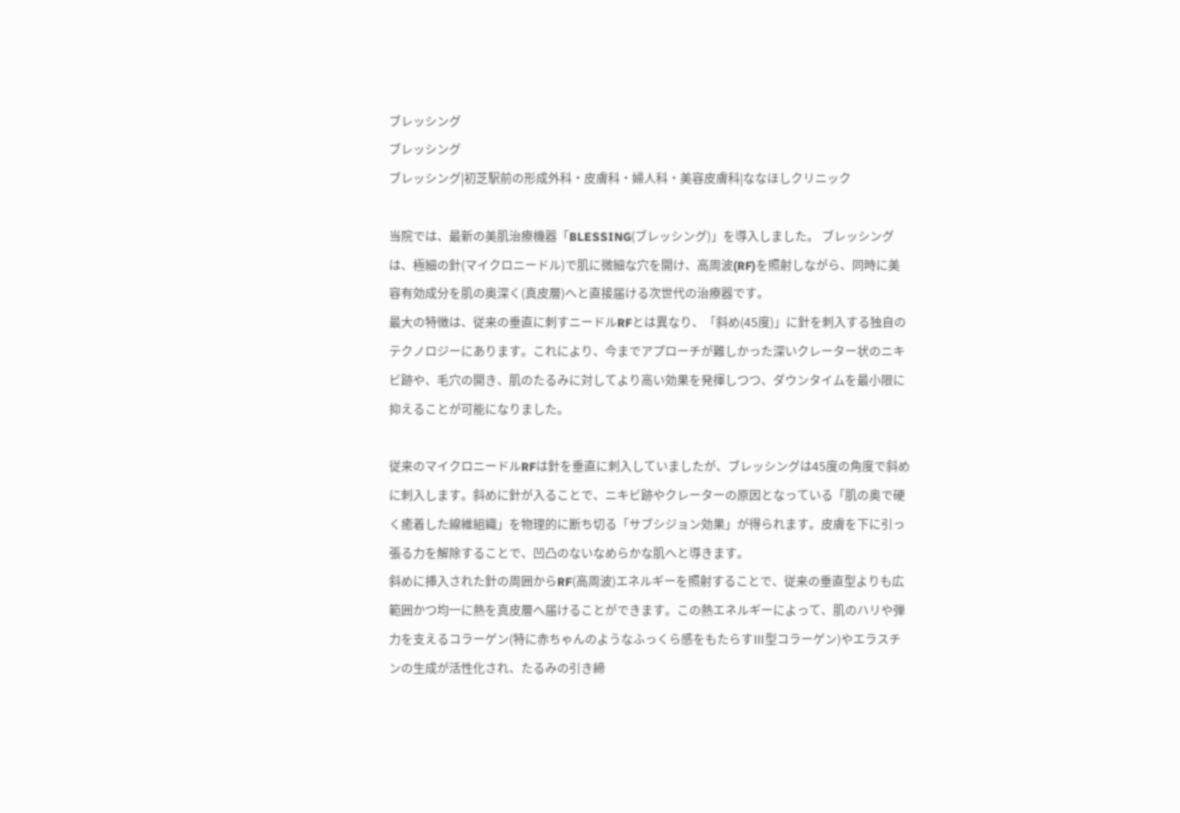ブレッシング
ブレッシング
ブレッシング|初芝駅前の形成外科・皮膚科・婦人科・美容皮膚科|ななほしクリニック

当院では、最新の美肌治療機器「BLESSING(ブレッシング)」を導入しました。 ブレッシングは、極細の針(マイクロニードル)で肌に微細な穴を開け、高周波(RF)を照射しながら、同時に美容有効成分を肌の奥深く(真皮層)へと直接届ける次世代の治療器です。
最大の特徴は、従来の垂直に刺すニードルRFとは異なり、「斜め(45度)」に針を刺入する独自のテクノロジーにあります。これにより、今までアプローチが難しかった深いクレーター状のニキビ跡や、毛穴の開き、肌のたるみに対してより高い効果を発揮しつつ、ダウンタイムを最小限に抑えることが可能になりました。

従来のマイクロニードルRFは針を垂直に刺入していましたが、ブレッシングは45度の角度で斜めに刺入します。斜めに針が入ることで、ニキビ跡やクレーターの原因となっている「肌の奥で硬く癒着した線維組織」を物理的に断ち切る「サブシジョン効果」が得られます。皮膚を下に引っ張る力を解除することで、凹凸のないなめらかな肌へと導きます。
斜めに挿入された針の周囲からRF(高周波)エネルギーを照射することで、従来の垂直型よりも広範囲かつ均一に熱を真皮層へ届けることができます。この熱エネルギーによって、肌のハリや弾力を支えるコラーゲン(特に赤ちゃんのようなふっくら感をもたらすⅢ型コラーゲン)やエラスチンの生成が活性化され、たるみの引き締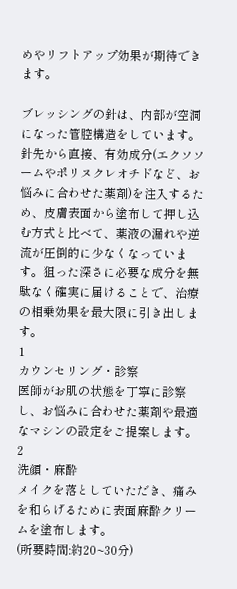めやリフトアップ効果が期待できます。

ブレッシングの針は、内部が空洞になった管腔構造をしています。針先から直接、有効成分(エクソソームやポリヌクレオチドなど、お悩みに合わせた薬剤)を注入するため、皮膚表面から塗布して押し込む方式と比べて、薬液の漏れや逆流が圧倒的に少なくなっています。狙った深さに必要な成分を無駄なく確実に届けることで、治療の相乗効果を最大限に引き出します。
1
カウンセリング・診察
医師がお肌の状態を丁寧に診察し、お悩みに合わせた薬剤や最適なマシンの設定をご提案します。
2
洗顔・麻酔
メイクを落としていただき、痛みを和らげるために表面麻酔クリームを塗布します。
(所要時間:約20~30分)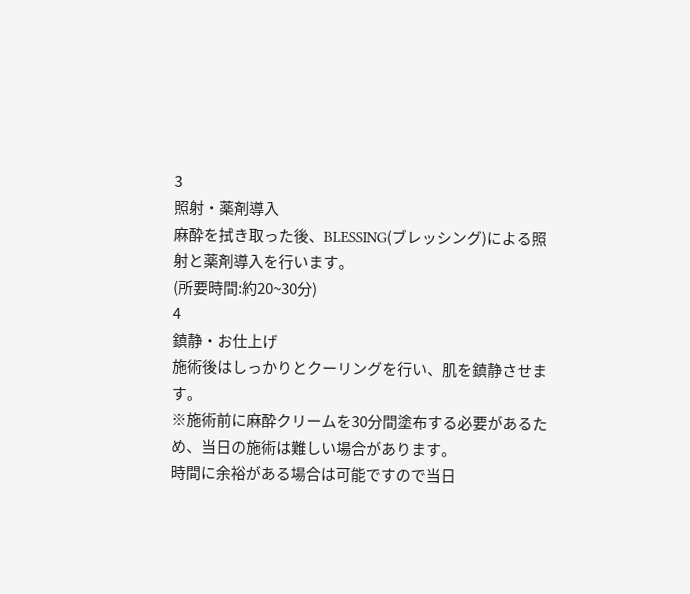3
照射・薬剤導入
麻酔を拭き取った後、BLESSING(ブレッシング)による照射と薬剤導入を行います。
(所要時間:約20~30分)
4
鎮静・お仕上げ
施術後はしっかりとクーリングを行い、肌を鎮静させます。
※施術前に麻酔クリームを30分間塗布する必要があるため、当日の施術は難しい場合があります。
時間に余裕がある場合は可能ですので当日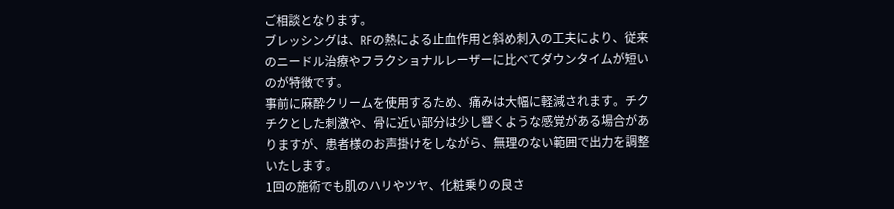ご相談となります。
ブレッシングは、RFの熱による止血作用と斜め刺入の工夫により、従来のニードル治療やフラクショナルレーザーに比べてダウンタイムが短いのが特徴です。
事前に麻酔クリームを使用するため、痛みは大幅に軽減されます。チクチクとした刺激や、骨に近い部分は少し響くような感覚がある場合がありますが、患者様のお声掛けをしながら、無理のない範囲で出力を調整いたします。
1回の施術でも肌のハリやツヤ、化粧乗りの良さ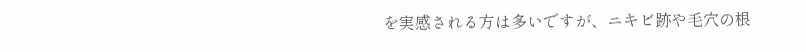を実感される方は多いですが、ニキビ跡や毛穴の根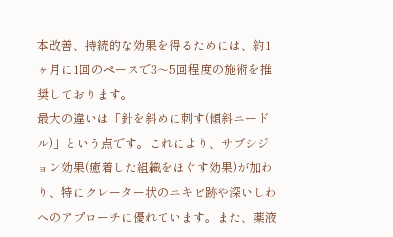本改善、持続的な効果を得るためには、約1ヶ月に1回のペースで3〜5回程度の施術を推奨しております。
最大の違いは「針を斜めに刺す(傾斜ニードル)」という点です。これにより、サブシジョン効果(癒着した組織をほぐす効果)が加わり、特にクレーター状のニキビ跡や深いしわへのアプローチに優れています。また、薬液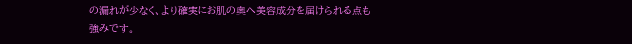の漏れが少なく、より確実にお肌の奥へ美容成分を届けられる点も強みです。